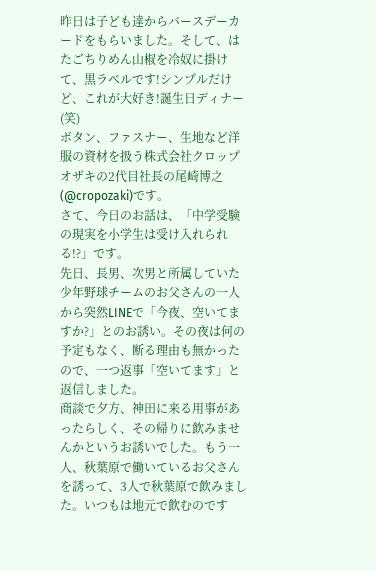昨日は子ども達からバースデーカードをもらいました。そして、はたごちりめん山椒を冷奴に掛けて、黒ラベルです!シンプルだけど、これが大好き!誕生日ディナー(笑)
ボタン、ファスナー、生地など洋服の資材を扱う株式会社クロップオザキの2代目社長の尾崎博之(@cropozaki)です。
さて、今日のお話は、「中学受験の現実を小学生は受け入れられる!?」です。
先日、長男、次男と所属していた少年野球チームのお父さんの一人から突然LINEで「今夜、空いてますか?」とのお誘い。その夜は何の予定もなく、断る理由も無かったので、一つ返事「空いてます」と返信しました。
商談で夕方、神田に来る用事があったらしく、その帰りに飲みませんかというお誘いでした。もう一人、秋葉原で働いているお父さんを誘って、3人で秋葉原で飲みました。いつもは地元で飲むのです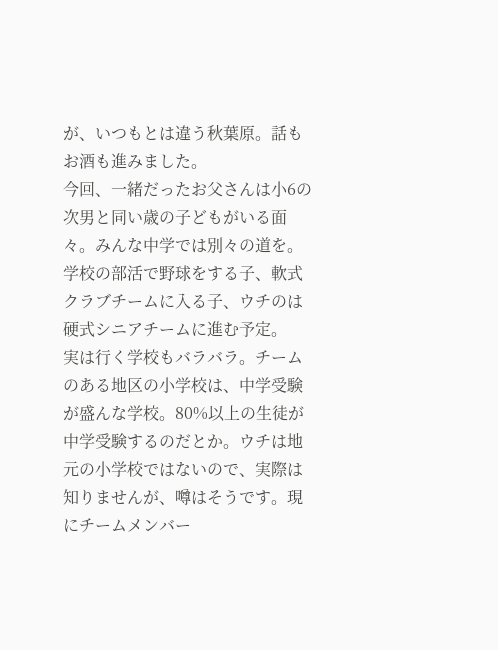が、いつもとは違う秋葉原。話もお酒も進みました。
今回、一緒だったお父さんは小6の次男と同い歳の子どもがいる面々。みんな中学では別々の道を。学校の部活で野球をする子、軟式クラブチームに入る子、ウチのは硬式シニアチームに進む予定。
実は行く学校もバラバラ。チームのある地区の小学校は、中学受験が盛んな学校。80%以上の生徒が中学受験するのだとか。ウチは地元の小学校ではないので、実際は知りませんが、噂はそうです。現にチームメンバー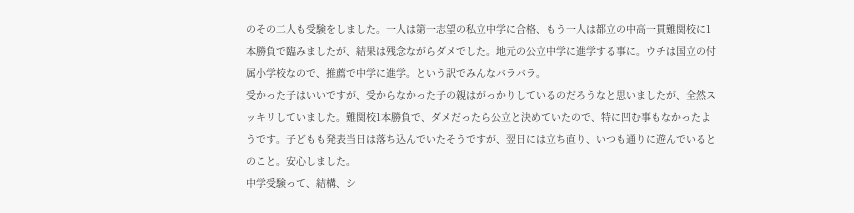のその二人も受験をしました。一人は第一志望の私立中学に合格、もう一人は都立の中高一貫難関校に1本勝負で臨みましたが、結果は残念ながらダメでした。地元の公立中学に進学する事に。ウチは国立の付属小学校なので、推薦で中学に進学。という訳でみんなバラバラ。
受かった子はいいですが、受からなかった子の親はがっかりしているのだろうなと思いましたが、全然スッキリしていました。難関校1本勝負で、ダメだったら公立と決めていたので、特に凹む事もなかったようです。子どもも発表当日は落ち込んでいたそうですが、翌日には立ち直り、いつも通りに遊んでいるとのこと。安心しました。
中学受験って、結構、シ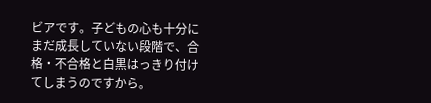ビアです。子どもの心も十分にまだ成長していない段階で、合格・不合格と白黒はっきり付けてしまうのですから。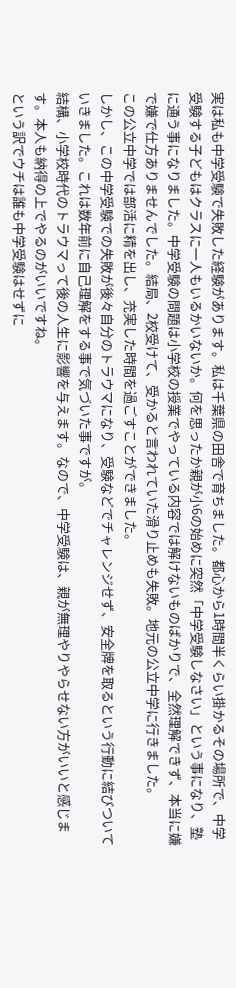実は私も中学受験で失敗した経験があります。私は千葉県の田舎で育ちました。都心から1時間半くらい掛かるその場所で、中学受験する子どもはクラスに一人もいるかいないか。何を思ったか親が小6の始めに突然「中学受験しなさい」という事になり、塾に通う事になりました。中学受験の問題は小学校の授業でやっている内容では解けないものばかりで、全然理解できず、本当に嫌で嫌で仕方ありませんでした。結局、2校受けて、受かると言われていた滑り止めも失敗。地元の公立中学に行きました。
この公立中学では部活に精を出し、充実した時間を過ごすことができました。
しかし、この中学受験での失敗が後々自分のトラウマになり、受験などでチャレンジせず、安全牌を取るという行動に結びついていきました。これは数年前に自己理解をする事で気づいた事ですが。
結構、小学校時代のトラウマって後の人生に影響を与えます。なので、中学受験は、親が無理やりやらせない方がいいと感じます。本人も納得の上でやるのがいいですね。
という訳でウチは誰も中学受験はせずに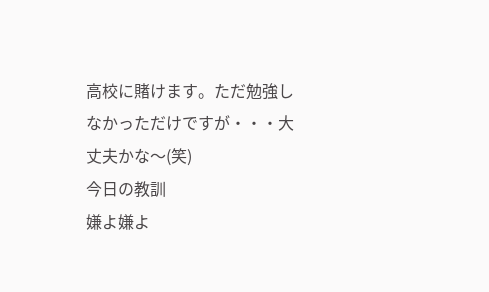高校に賭けます。ただ勉強しなかっただけですが・・・大丈夫かな〜(笑)
今日の教訓
嫌よ嫌よ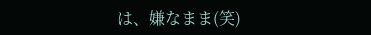は、嫌なまま(笑)